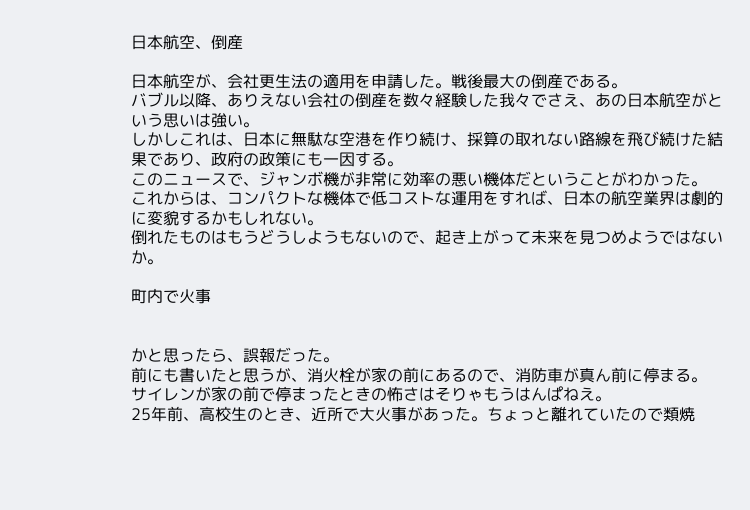日本航空、倒産

日本航空が、会社更生法の適用を申請した。戦後最大の倒産である。
バブル以降、ありえない会社の倒産を数々経験した我々でさえ、あの日本航空がという思いは強い。
しかしこれは、日本に無駄な空港を作り続け、採算の取れない路線を飛び続けた結果であり、政府の政策にも一因する。
このニュースで、ジャンボ機が非常に効率の悪い機体だということがわかった。
これからは、コンパクトな機体で低コストな運用をすれば、日本の航空業界は劇的に変貌するかもしれない。
倒れたものはもうどうしようもないので、起き上がって未来を見つめようではないか。

町内で火事


かと思ったら、誤報だった。
前にも書いたと思うが、消火栓が家の前にあるので、消防車が真ん前に停まる。
サイレンが家の前で停まったときの怖さはそりゃもうはんぱねえ。
25年前、高校生のとき、近所で大火事があった。ちょっと離れていたので類焼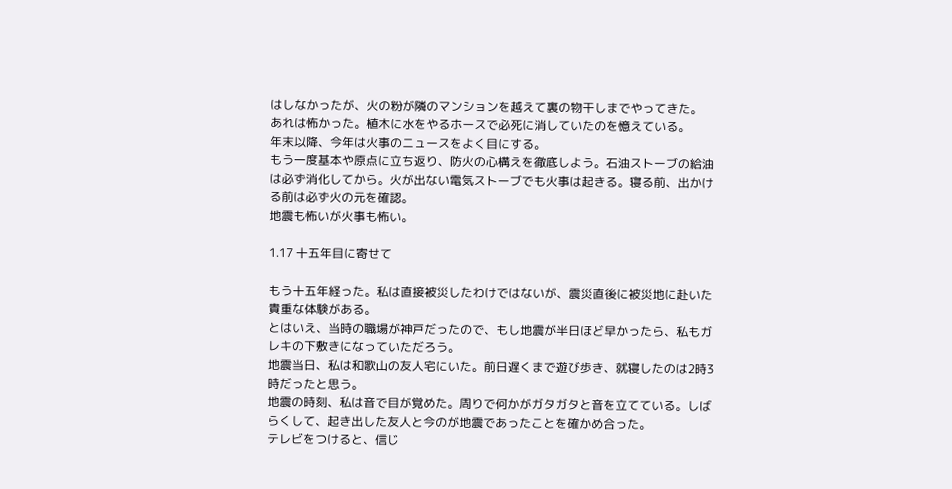はしなかったが、火の粉が隣のマンションを越えて裏の物干しまでやってきた。
あれは怖かった。植木に水をやるホースで必死に消していたのを憶えている。
年末以降、今年は火事のニュースをよく目にする。
もう一度基本や原点に立ち返り、防火の心構えを徹底しよう。石油ストーブの給油は必ず消化してから。火が出ない電気ストーブでも火事は起きる。寝る前、出かける前は必ず火の元を確認。
地震も怖いが火事も怖い。

1.17 十五年目に寄せて

もう十五年経った。私は直接被災したわけではないが、震災直後に被災地に赴いた貴重な体験がある。
とはいえ、当時の職場が神戸だったので、もし地震が半日ほど早かったら、私もガレキの下敷きになっていただろう。
地震当日、私は和歌山の友人宅にいた。前日遅くまで遊び歩き、就寝したのは2時3時だったと思う。
地震の時刻、私は音で目が覚めた。周りで何かがガタガタと音を立てている。しばらくして、起き出した友人と今のが地震であったことを確かめ合った。
テレビをつけると、信じ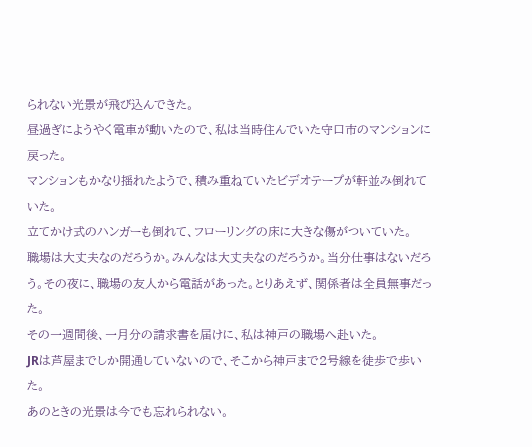られない光景が飛び込んできた。
昼過ぎにようやく電車が動いたので、私は当時住んでいた守口市のマンションに戻った。
マンションもかなり揺れたようで、積み重ねていたビデオテープが軒並み倒れていた。
立てかけ式のハンガーも倒れて、フローリングの床に大きな傷がついていた。
職場は大丈夫なのだろうか。みんなは大丈夫なのだろうか。当分仕事はないだろう。その夜に、職場の友人から電話があった。とりあえず、関係者は全員無事だった。
その一週間後、一月分の請求書を届けに、私は神戸の職場へ赴いた。
JRは芦屋までしか開通していないので、そこから神戸まで2号線を徒歩で歩いた。
あのときの光景は今でも忘れられない。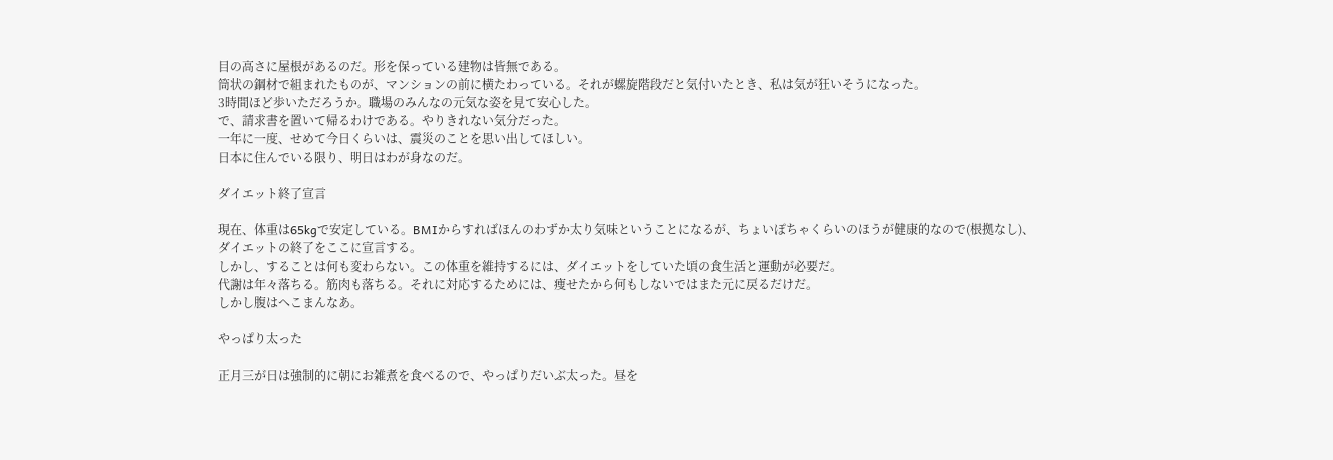目の高さに屋根があるのだ。形を保っている建物は皆無である。
筒状の鋼材で組まれたものが、マンションの前に横たわっている。それが螺旋階段だと気付いたとき、私は気が狂いそうになった。
3時間ほど歩いただろうか。職場のみんなの元気な姿を見て安心した。
で、請求書を置いて帰るわけである。やりきれない気分だった。
一年に一度、せめて今日くらいは、震災のことを思い出してほしい。
日本に住んでいる限り、明日はわが身なのだ。

ダイエット終了宣言

現在、体重は65kgで安定している。BMIからすればほんのわずか太り気味ということになるが、ちょいぽちゃくらいのほうが健康的なので(根拠なし)、ダイエットの終了をここに宣言する。
しかし、することは何も変わらない。この体重を維持するには、ダイエットをしていた頃の食生活と運動が必要だ。
代謝は年々落ちる。筋肉も落ちる。それに対応するためには、痩せたから何もしないではまた元に戻るだけだ。
しかし腹はへこまんなあ。

やっぱり太った

正月三が日は強制的に朝にお雑煮を食べるので、やっぱりだいぶ太った。昼を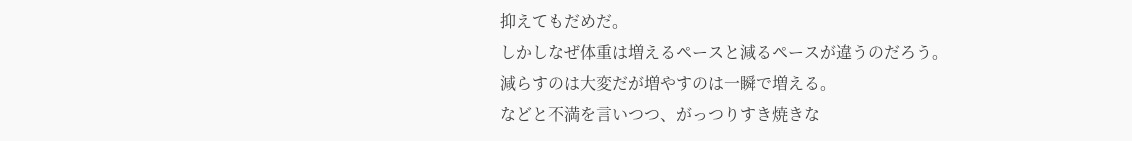抑えてもだめだ。
しかしなぜ体重は増えるペースと減るペースが違うのだろう。
減らすのは大変だが増やすのは一瞬で増える。
などと不満を言いつつ、がっつりすき焼きな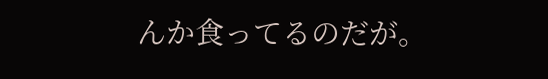んか食ってるのだが。